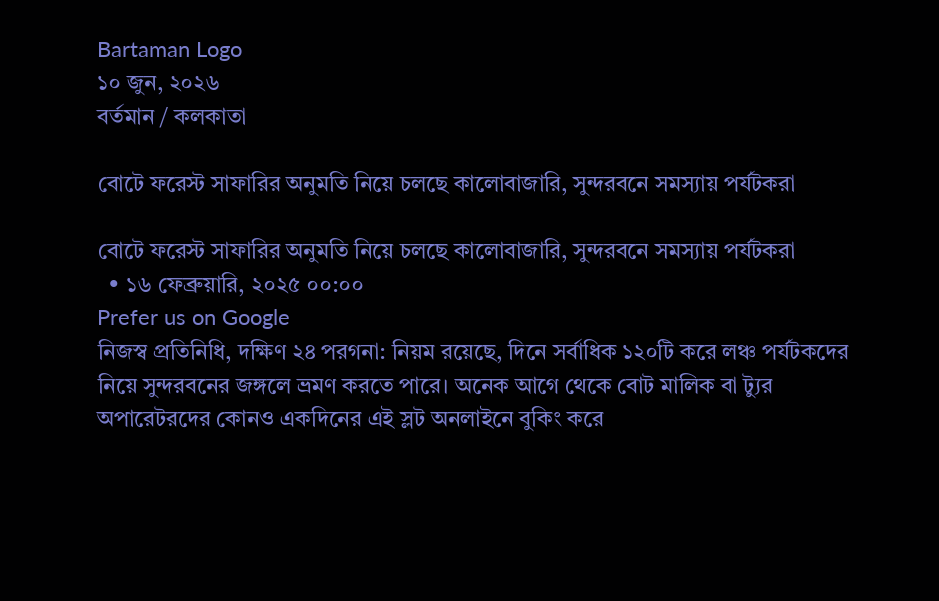Bartaman Logo
১০ জুন, ২০২৬
বর্তমান / কলকাতা

বোটে ফরেস্ট সাফারির অনুমতি নিয়ে চলছে কালোবাজারি, সুন্দরবনে সমস্যায় পর্যটকরা

বোটে ফরেস্ট সাফারির অনুমতি নিয়ে চলছে কালোবাজারি, সুন্দরবনে সমস্যায় পর্যটকরা
  • ১৬ ফেব্রুয়ারি, ২০২৫ ০০:০০
Prefer us on Google
নিজস্ব প্রতিনিধি, দক্ষিণ ২৪ পরগনা: নিয়ম রয়েছে, দিনে সর্বাধিক ১২০টি করে লঞ্চ পর্যটকদের নিয়ে সুন্দরবনের জঙ্গলে ভ্রমণ করতে পারে। অনেক আগে থেকে বোট মালিক বা ট্যুর অপারেটরদের কোনও একদিনের এই স্লট অনলাইনে বুকিং করে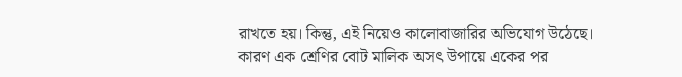রাখতে হয়। কিন্তু, এই নিয়েও কালোবাজারির অভিযোগ উঠেছে। কারণ এক শ্রেণির বোট মালিক অসৎ উপায়ে একের পর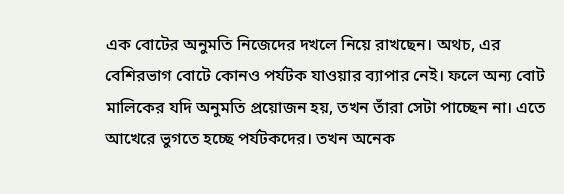এক বোটের অনুমতি নিজেদের দখলে নিয়ে রাখছেন। অথচ, এর বেশিরভাগ বোটে কোনও পর্যটক যাওয়ার ব্যাপার নেই। ফলে অন্য বোট মালিকের যদি অনুমতি প্রয়োজন হয়, তখন তাঁরা সেটা পাচ্ছেন না। এতে আখেরে ভুগতে হচ্ছে পর্যটকদের। তখন অনেক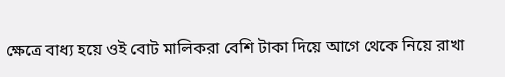ক্ষেত্রে বাধ্য হয়ে ওই বোট মালিকরা বেশি টাকা দিয়ে আগে থেকে নিয়ে রাখা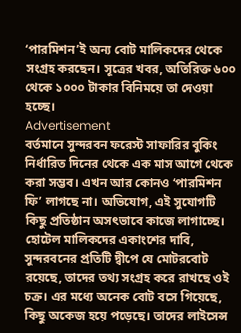‘পারমিশন’ই অন্য বোট মালিকদের থেকে সংগ্রহ করছেন। সূত্রের খবর, অতিরিক্ত ৬০০ থেকে ১০০০ টাকার বিনিময়ে তা দেওয়া হচ্ছে।
Advertisement
বর্তমানে সুন্দরবন ফরেস্ট সাফারির বুকিং নির্ধারিত দিনের থেকে এক মাস আগে থেকে করা সম্ভব। এখন আর কোনও ‘পারমিশন ফি’ লাগছে না। অভিযোগ, এই সুযোগটি কিছু প্রতিষ্ঠান অসৎভাবে কাজে লাগাচ্ছে। হোটেল মালিকদের একাংশের দাবি, সুন্দরবনের প্রতিটি দ্বীপে যে মোটরবোট রয়েছে, তাদের তথ্য সংগ্রহ করে রাখছে ওই চক্র। এর মধ্যে অনেক বোট বসে গিয়েছে, কিছু অকেজ হয়ে পড়েছে। তাদের লাইসেন্স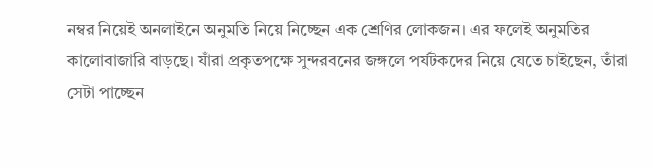নম্বর নিয়েই অনলাইনে অনুমতি নিয়ে নিচ্ছেন এক শ্রেণির লোকজন। এর ফলেই অনুমতির কালোবাজারি বাড়ছে। যাঁরা প্রকৃতপক্ষে সুন্দরবনের জঙ্গলে পর্যটকদের নিয়ে যেতে চাইছেন, তাঁরা সেটা পাচ্ছেন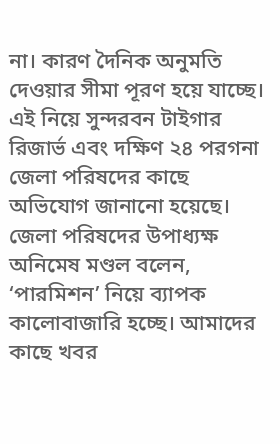না। কারণ দৈনিক অনুমতি দেওয়ার সীমা পূরণ হয়ে যাচ্ছে।
এই নিয়ে সুন্দরবন টাইগার রিজার্ভ এবং দক্ষিণ ২৪ পরগনা জেলা পরিষদের কাছে অভিযোগ জানানো হয়েছে। জেলা পরিষদের উপাধ্যক্ষ অনিমেষ মণ্ডল বলেন, ‘পারমিশন’ নিয়ে ব্যাপক কালোবাজারি হচ্ছে। আমাদের কাছে খবর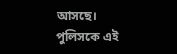আসছে। পুলিসকে এই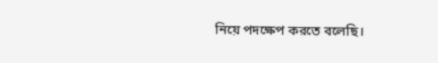নিয়ে পদক্ষেপ করতে বলেছি।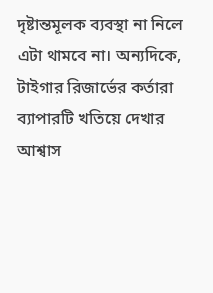দৃষ্টান্তমূলক ব্যবস্থা না নিলে এটা থামবে না। অন্যদিকে, টাইগার রিজার্ভের কর্তারা ব্যাপারটি খতিয়ে দেখার আশ্বাস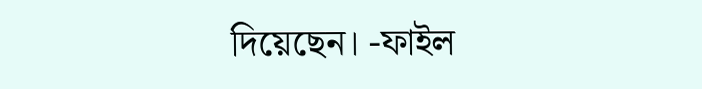দিয়েছেন। -ফাইল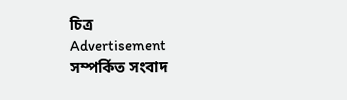চিত্র
Advertisement
সম্পর্কিত সংবাদ